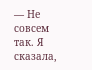— Не совсем так. Я сказала,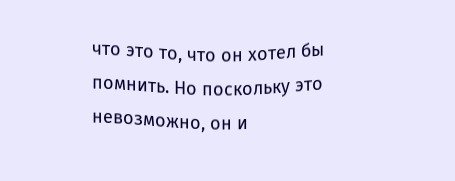что это то, что он хотел бы помнить. Но поскольку это невозможно, он и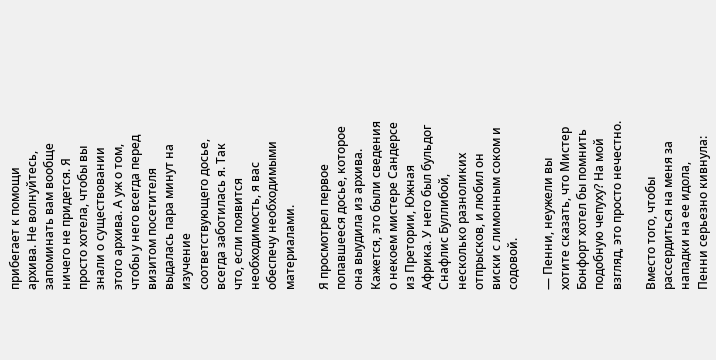прибегает к помощи архива. Не волнуйтесь, запоминать вам вообще ничего не придется. Я просто хотела, чтобы вы знали о существовании этого архива. А уж о том, чтобы у него всегда перед визитом посетителя выдалась пара минут на изучение соответствующего досье, всегда заботилась я. Так что, если появится необходимость, я вас обеспечу необходимыми материалами.

Я просмотрел первое попавшееся досье, которое она выудила из архива. Кажется, это были сведения о некоем мистере Сандерсе из Претории, Южная Африка. У него был бульдог Снафлис Буллибой, несколько разноликих отпрысков, и любил он виски с лимонным соком и содовой.

— Пенни, неужели вы хотите сказать, что Мистер Бонфорт хотел бы помнить подобную чепуху? На мой взгляд, это просто нечестно.

Вместо того, чтобы рассердиться на меня за нападки на ее идола, Пенни серьезно кивнула: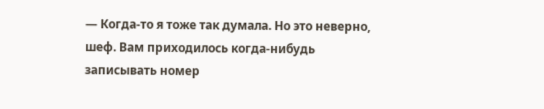— Когда-то я тоже так думала. Но это неверно, шеф. Вам приходилось когда-нибудь записывать номер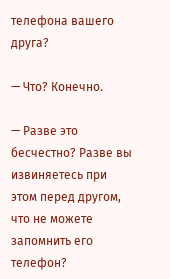телефона вашего друга?

— Что? Конечно.

— Разве это бесчестно? Разве вы извиняетесь при этом перед другом, что не можете запомнить его телефон?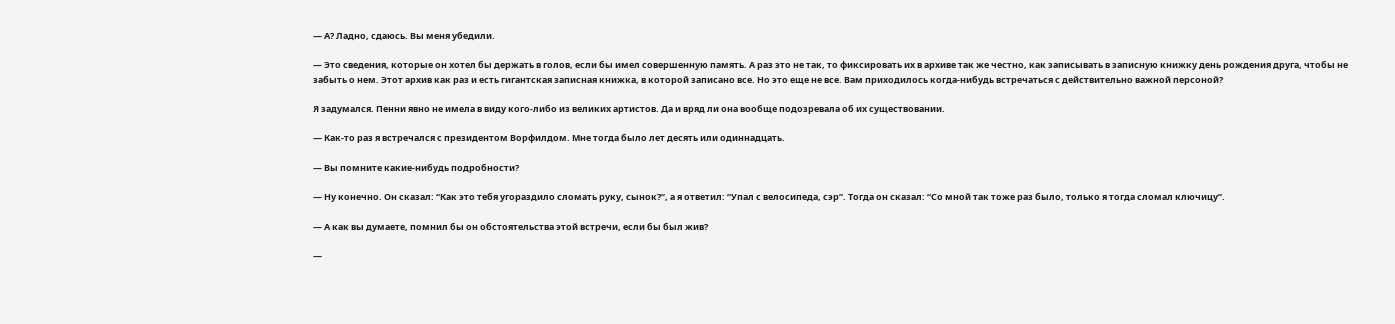— А? Ладно, сдаюсь. Вы меня убедили.

— Это сведения, которые он хотел бы держать в голов, если бы имел совершенную память. А раз это не так, то фиксировать их в архиве так же честно, как записывать в записную книжку день рождения друга, чтобы не забыть о нем. Этот архив как раз и есть гигантская записная книжка, в которой записано все. Но это еще не все. Вам приходилось когда-нибудь встречаться с действительно важной персоной?

Я задумался. Пенни явно не имела в виду кого-либо из великих артистов. Да и вряд ли она вообще подозревала об их существовании.

— Как-то раз я встречался с президентом Ворфилдом. Мне тогда было лет десять или одиннадцать.

— Вы помните какие-нибудь подробности?

— Ну конечно. Он сказал: “Как это тебя угораздило сломать руку, сынок?”, а я ответил: “Упал с велосипеда, сэр”. Тогда он сказал: “Со мной так тоже раз было, только я тогда сломал ключицу”.

— А как вы думаете, помнил бы он обстоятельства этой встречи, если бы был жив?

—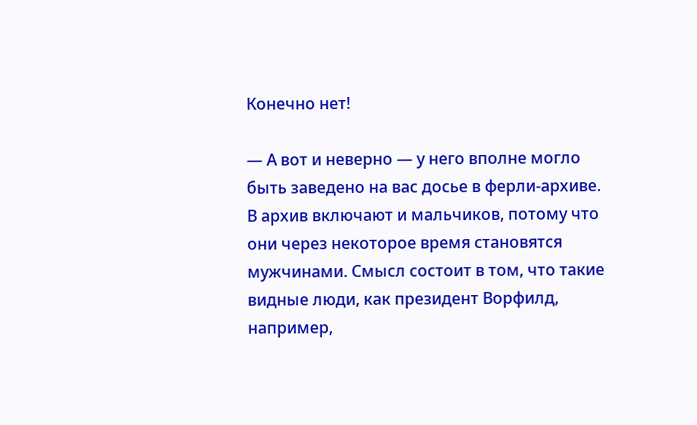Конечно нет!

— А вот и неверно — у него вполне могло быть заведено на вас досье в ферли-архиве. В архив включают и мальчиков, потому что они через некоторое время становятся мужчинами. Смысл состоит в том, что такие видные люди, как президент Ворфилд, например,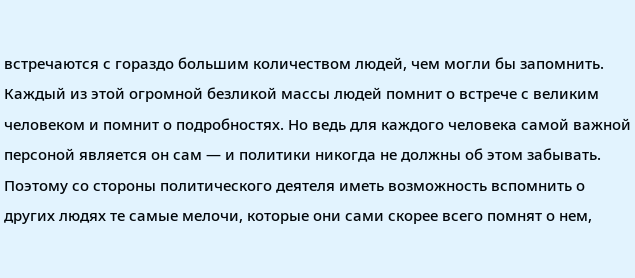встречаются с гораздо большим количеством людей, чем могли бы запомнить. Каждый из этой огромной безликой массы людей помнит о встрече с великим человеком и помнит о подробностях. Но ведь для каждого человека самой важной персоной является он сам — и политики никогда не должны об этом забывать. Поэтому со стороны политического деятеля иметь возможность вспомнить о других людях те самые мелочи, которые они сами скорее всего помнят о нем,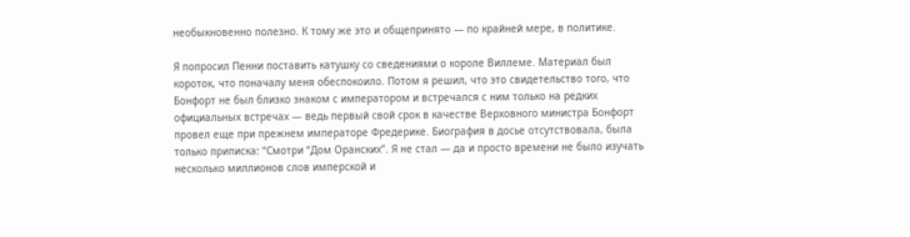необыкновенно полезно. К тому же это и общепринято — по крайней мере, в политике.

Я попросил Пенни поставить катушку со сведениями о короле Виллеме. Материал был короток, что поначалу меня обеспокоило. Потом я решил, что это свидетельство того, что Бонфорт не был близко знаком с императором и встречался с ним только на редких официальных встречах — ведь первый свой срок в качестве Верховного министра Бонфорт провел еще при прежнем императоре Фредерике. Биография в досье отсутствовала, была только приписка: “Смотри “Дом Оранских”. Я не стал — да и просто времени не было изучать несколько миллионов слов имперской и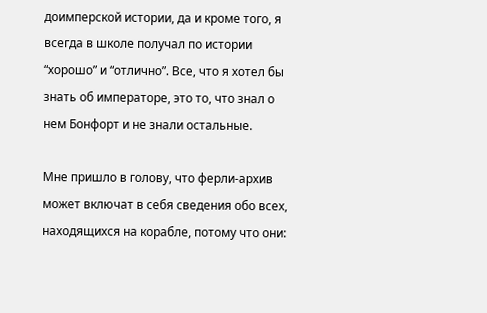доимперской истории, да и кроме того, я всегда в школе получал по истории “хорошо” и “отлично”. Все, что я хотел бы знать об императоре, это то, что знал о нем Бонфорт и не знали остальные.

Мне пришло в голову, что ферли-архив может включат в себя сведения обо всех, находящихся на корабле, потому что они: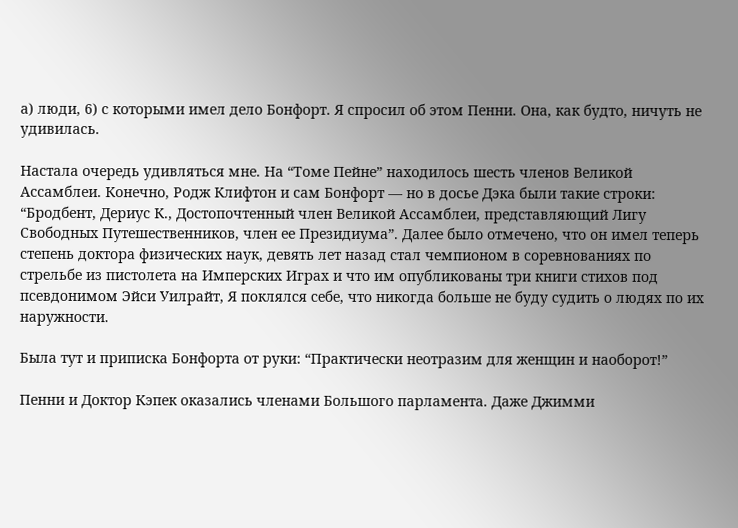а) люди, 6) с которыми имел дело Бонфорт. Я спросил об этом Пенни. Она, как будто, ничуть не удивилась.

Настала очередь удивляться мне. На “Томе Пейне” находилось шесть членов Великой Ассамблеи. Конечно, Родж Клифтон и сам Бонфорт — но в досье Дэка были такие строки: “Бродбент, Дериус К., Достопочтенный член Великой Ассамблеи, представляющий Лигу Свободных Путешественников, член ее Президиума”. Далее было отмечено, что он имел теперь степень доктора физических наук, девять лет назад стал чемпионом в соревнованиях по стрельбе из пистолета на Имперских Играх и что им опубликованы три книги стихов под псевдонимом Эйси Уилрайт, Я поклялся себе, что никогда больше не буду судить о людях по их наружности.

Была тут и приписка Бонфорта от руки: “Практически неотразим для женщин и наоборот!”

Пенни и Доктор Кэпек оказались членами Большого парламента. Даже Джимми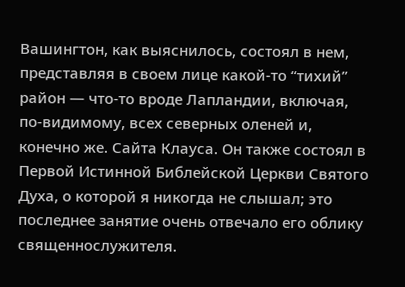Вашингтон, как выяснилось, состоял в нем, представляя в своем лице какой-то “тихий” район — что-то вроде Лапландии, включая, по-видимому, всех северных оленей и, конечно же. Сайта Клауса. Он также состоял в Первой Истинной Библейской Церкви Святого Духа, о которой я никогда не слышал; это последнее занятие очень отвечало его облику священнослужителя.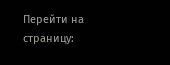Перейти на страницу: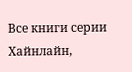Все книги серии Хайнлайн,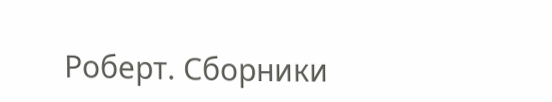Роберт. Сборники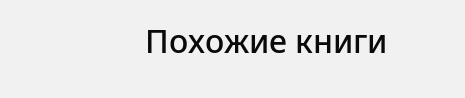Похожие книги